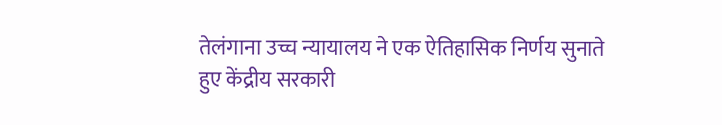तेलंगाना उच्च न्यायालय ने एक ऐतिहासिक निर्णय सुनाते हुए केंद्रीय सरकारी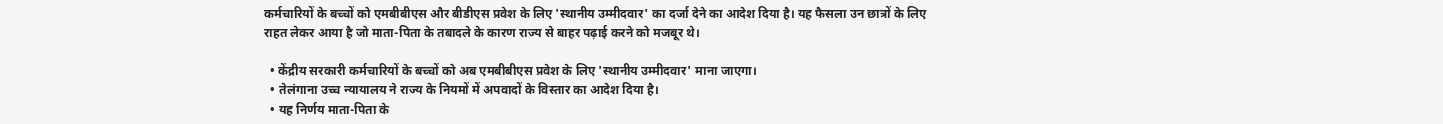कर्मचारियों के बच्चों को एमबीबीएस और बीडीएस प्रवेश के लिए 'स्थानीय उम्मीदवार' का दर्जा देने का आदेश दिया है। यह फैसला उन छात्रों के लिए राहत लेकर आया है जो माता-पिता के तबादले के कारण राज्य से बाहर पढ़ाई करने को मजबूर थे।

  • केंद्रीय सरकारी कर्मचारियों के बच्चों को अब एमबीबीएस प्रवेश के लिए 'स्थानीय उम्मीदवार' माना जाएगा।
  • तेलंगाना उच्च न्यायालय ने राज्य के नियमों में अपवादों के विस्तार का आदेश दिया है।
  • यह निर्णय माता-पिता के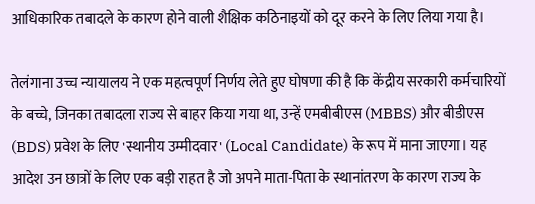आधिकारिक तबादले के कारण होने वाली शैक्षिक कठिनाइयों को दूर करने के लिए लिया गया है।

तेलंगाना उच्च न्यायालय ने एक महत्वपूर्ण निर्णय लेते हुए घोषणा की है कि केंद्रीय सरकारी कर्मचारियों के बच्चे, जिनका तबादला राज्य से बाहर किया गया था, उन्हें एमबीबीएस (MBBS) और बीडीएस (BDS) प्रवेश के लिए 'स्थानीय उम्मीदवार' (Local Candidate) के रूप में माना जाएगा। यह आदेश उन छात्रों के लिए एक बड़ी राहत है जो अपने माता-पिता के स्थानांतरण के कारण राज्य के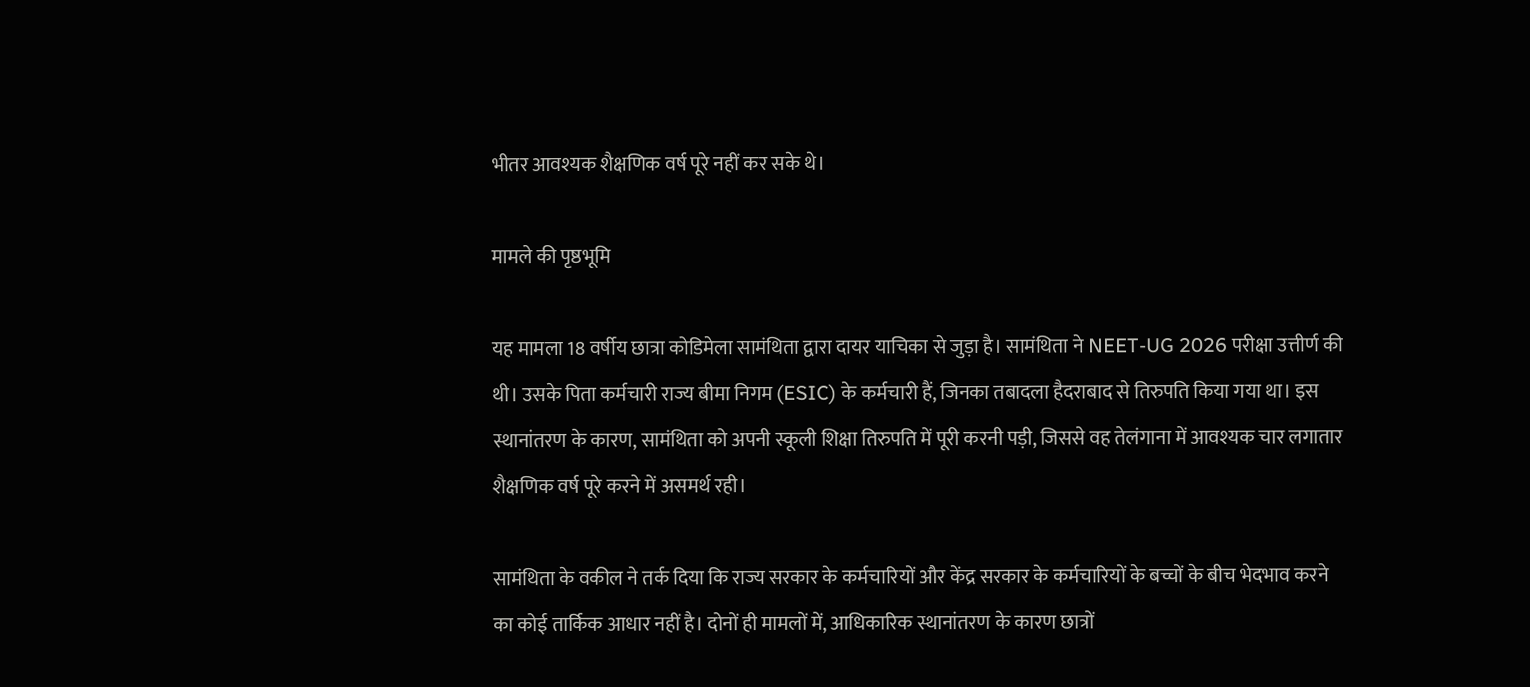भीतर आवश्यक शैक्षणिक वर्ष पूरे नहीं कर सके थे।

मामले की पृष्ठभूमि

यह मामला 18 वर्षीय छात्रा कोडिमेला सामंथिता द्वारा दायर याचिका से जुड़ा है। सामंथिता ने NEET-UG 2026 परीक्षा उत्तीर्ण की थी। उसके पिता कर्मचारी राज्य बीमा निगम (ESIC) के कर्मचारी हैं, जिनका तबादला हैदराबाद से तिरुपति किया गया था। इस स्थानांतरण के कारण, सामंथिता को अपनी स्कूली शिक्षा तिरुपति में पूरी करनी पड़ी, जिससे वह तेलंगाना में आवश्यक चार लगातार शैक्षणिक वर्ष पूरे करने में असमर्थ रही।

सामंथिता के वकील ने तर्क दिया कि राज्य सरकार के कर्मचारियों और केंद्र सरकार के कर्मचारियों के बच्चों के बीच भेदभाव करने का कोई तार्किक आधार नहीं है। दोनों ही मामलों में, आधिकारिक स्थानांतरण के कारण छात्रों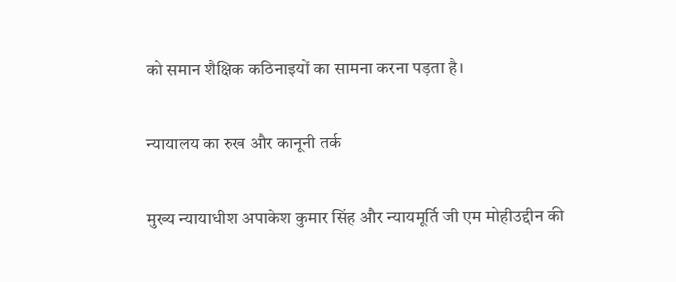को समान शैक्षिक कठिनाइयों का सामना करना पड़ता है।

न्यायालय का रुख और कानूनी तर्क

मुख्य न्यायाधीश अपाकेश कुमार सिंह और न्यायमूर्ति जी एम मोहीउद्दीन की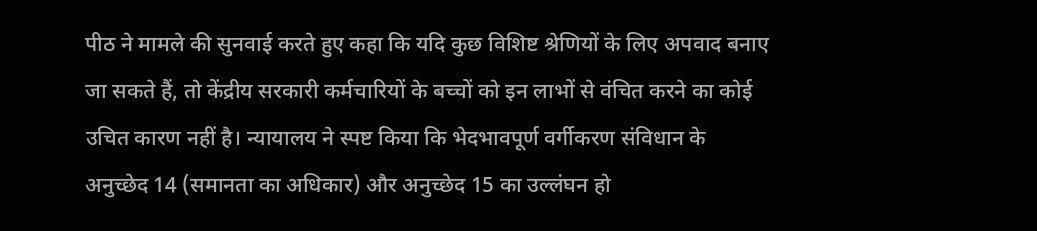पीठ ने मामले की सुनवाई करते हुए कहा कि यदि कुछ विशिष्ट श्रेणियों के लिए अपवाद बनाए जा सकते हैं, तो केंद्रीय सरकारी कर्मचारियों के बच्चों को इन लाभों से वंचित करने का कोई उचित कारण नहीं है। न्यायालय ने स्पष्ट किया कि भेदभावपूर्ण वर्गीकरण संविधान के अनुच्छेद 14 (समानता का अधिकार) और अनुच्छेद 15 का उल्लंघन हो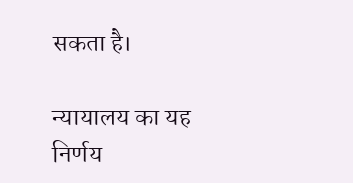सकता है।

न्यायालय का यह निर्णय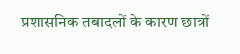प्रशासनिक तबादलों के कारण छात्रों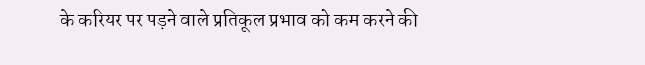के करियर पर पड़ने वाले प्रतिकूल प्रभाव को कम करने की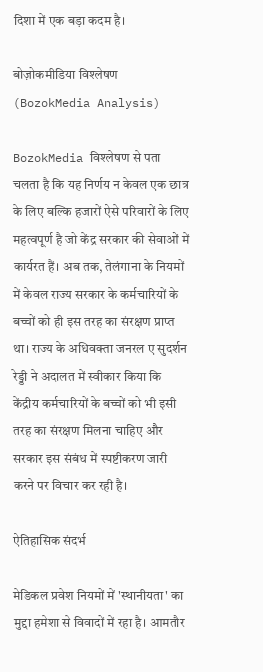दिशा में एक बड़ा कदम है।

बोज़ोकमीडिया विश्लेषण (BozokMedia Analysis)

BozokMedia विश्लेषण से पता चलता है कि यह निर्णय न केवल एक छात्र के लिए बल्कि हजारों ऐसे परिवारों के लिए महत्वपूर्ण है जो केंद्र सरकार की सेवाओं में कार्यरत हैं। अब तक, तेलंगाना के नियमों में केवल राज्य सरकार के कर्मचारियों के बच्चों को ही इस तरह का संरक्षण प्राप्त था। राज्य के अधिवक्ता जनरल ए सुदर्शन रेड्डी ने अदालत में स्वीकार किया कि केंद्रीय कर्मचारियों के बच्चों को भी इसी तरह का संरक्षण मिलना चाहिए और सरकार इस संबंध में स्पष्टीकरण जारी करने पर विचार कर रही है।

ऐतिहासिक संदर्भ

मेडिकल प्रवेश नियमों में 'स्थानीयता' का मुद्दा हमेशा से विवादों में रहा है। आमतौर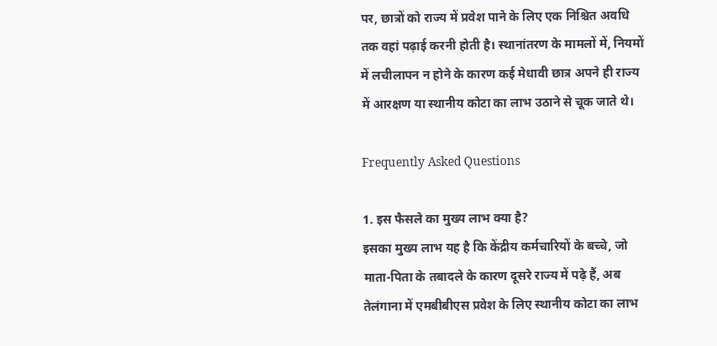पर, छात्रों को राज्य में प्रवेश पाने के लिए एक निश्चित अवधि तक वहां पढ़ाई करनी होती है। स्थानांतरण के मामलों में, नियमों में लचीलापन न होने के कारण कई मेधावी छात्र अपने ही राज्य में आरक्षण या स्थानीय कोटा का लाभ उठाने से चूक जाते थे।

Frequently Asked Questions

1. इस फैसले का मुख्य लाभ क्या है?
इसका मुख्य लाभ यह है कि केंद्रीय कर्मचारियों के बच्चे, जो माता-पिता के तबादले के कारण दूसरे राज्य में पढ़े हैं, अब तेलंगाना में एमबीबीएस प्रवेश के लिए स्थानीय कोटा का लाभ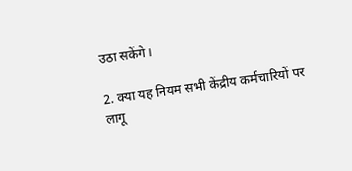उठा सकेंगे।

2. क्या यह नियम सभी केंद्रीय कर्मचारियों पर लागू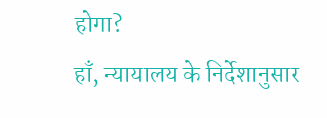होगा?
हाँ, न्यायालय के निर्देशानुसार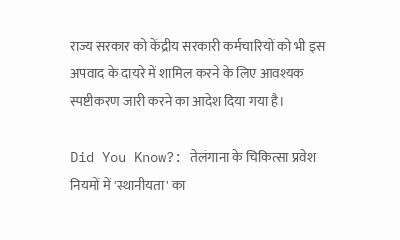राज्य सरकार को केंद्रीय सरकारी कर्मचारियों को भी इस अपवाद के दायरे में शामिल करने के लिए आवश्यक स्पष्टीकरण जारी करने का आदेश दिया गया है।

Did You Know?: तेलंगाना के चिकित्सा प्रवेश नियमों में 'स्थानीयता' का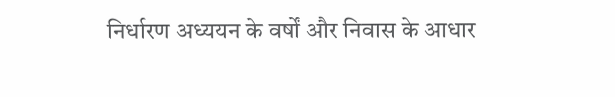निर्धारण अध्ययन के वर्षों और निवास के आधार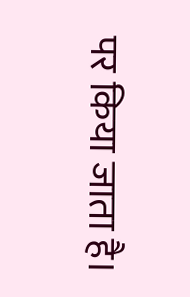पर किया जाता है।